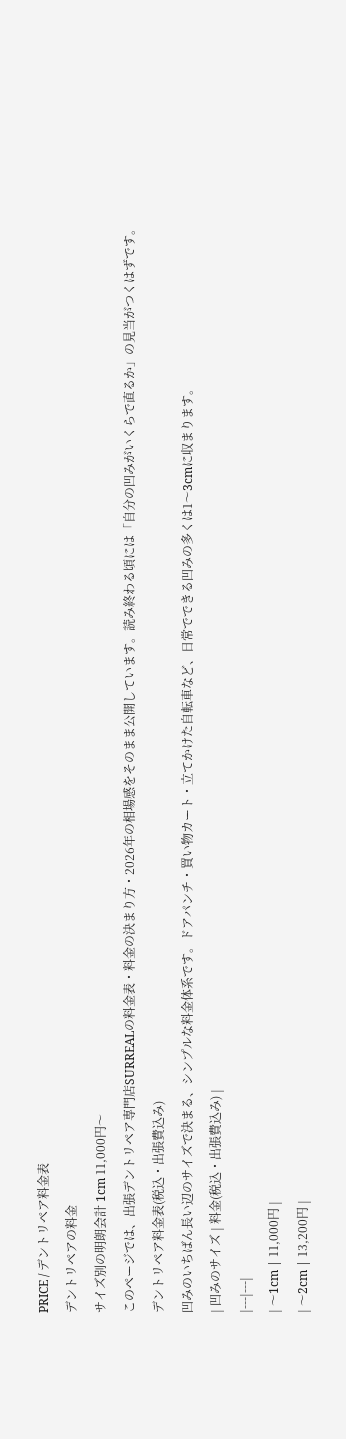PRICE / デントリペア料金表
デントリペアの料金
サイズ別の明朗会計 1cm 11,000円〜
このページでは、出張デントリペア専門店SURREALの料金表・料金の決まり方・2026年の相場感をそのまま公開しています。読み終わる頃には「自分の凹みがいくらで直るか」の見当がつくはずです。
デントリペア料金表(税込・出張費込み)
凹みのいちばん長い辺のサイズで決まる、シンプルな料金体系です。ドアパンチ・買い物カート・立てかけた自転車など、日常でできる凹みの多くは1〜3cmに収まります。
| 凹みのサイズ | 料金(税込・出張費込み) |
|---|---|
| 〜1cm | 11,000円 |
| 〜2cm | 13,200円 |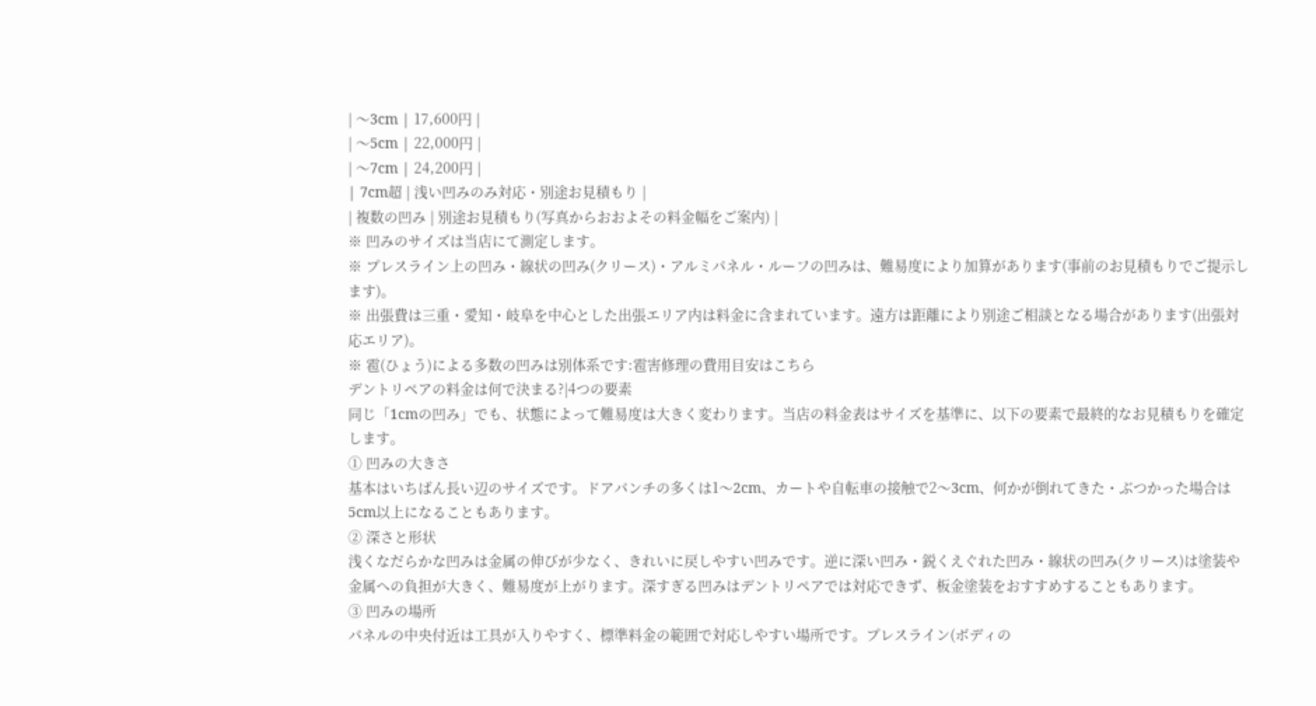| 〜3cm | 17,600円 |
| 〜5cm | 22,000円 |
| 〜7cm | 24,200円 |
| 7cm超 | 浅い凹みのみ対応・別途お見積もり |
| 複数の凹み | 別途お見積もり(写真からおおよその料金幅をご案内) |
※ 凹みのサイズは当店にて測定します。
※ プレスライン上の凹み・線状の凹み(クリース)・アルミパネル・ルーフの凹みは、難易度により加算があります(事前のお見積もりでご提示します)。
※ 出張費は三重・愛知・岐阜を中心とした出張エリア内は料金に含まれています。遠方は距離により別途ご相談となる場合があります(出張対応エリア)。
※ 雹(ひょう)による多数の凹みは別体系です:雹害修理の費用目安はこちら
デントリペアの料金は何で決まる?|4つの要素
同じ「1cmの凹み」でも、状態によって難易度は大きく変わります。当店の料金表はサイズを基準に、以下の要素で最終的なお見積もりを確定します。
① 凹みの大きさ
基本はいちばん長い辺のサイズです。ドアパンチの多くは1〜2cm、カートや自転車の接触で2〜3cm、何かが倒れてきた・ぶつかった場合は5cm以上になることもあります。
② 深さと形状
浅くなだらかな凹みは金属の伸びが少なく、きれいに戻しやすい凹みです。逆に深い凹み・鋭くえぐれた凹み・線状の凹み(クリース)は塗装や金属への負担が大きく、難易度が上がります。深すぎる凹みはデントリペアでは対応できず、板金塗装をおすすめすることもあります。
③ 凹みの場所
パネルの中央付近は工具が入りやすく、標準料金の範囲で対応しやすい場所です。プレスライン(ボディの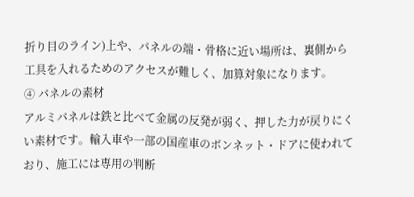折り目のライン)上や、パネルの端・骨格に近い場所は、裏側から工具を入れるためのアクセスが難しく、加算対象になります。
④ パネルの素材
アルミパネルは鉄と比べて金属の反発が弱く、押した力が戻りにくい素材です。輸入車や一部の国産車のボンネット・ドアに使われており、施工には専用の判断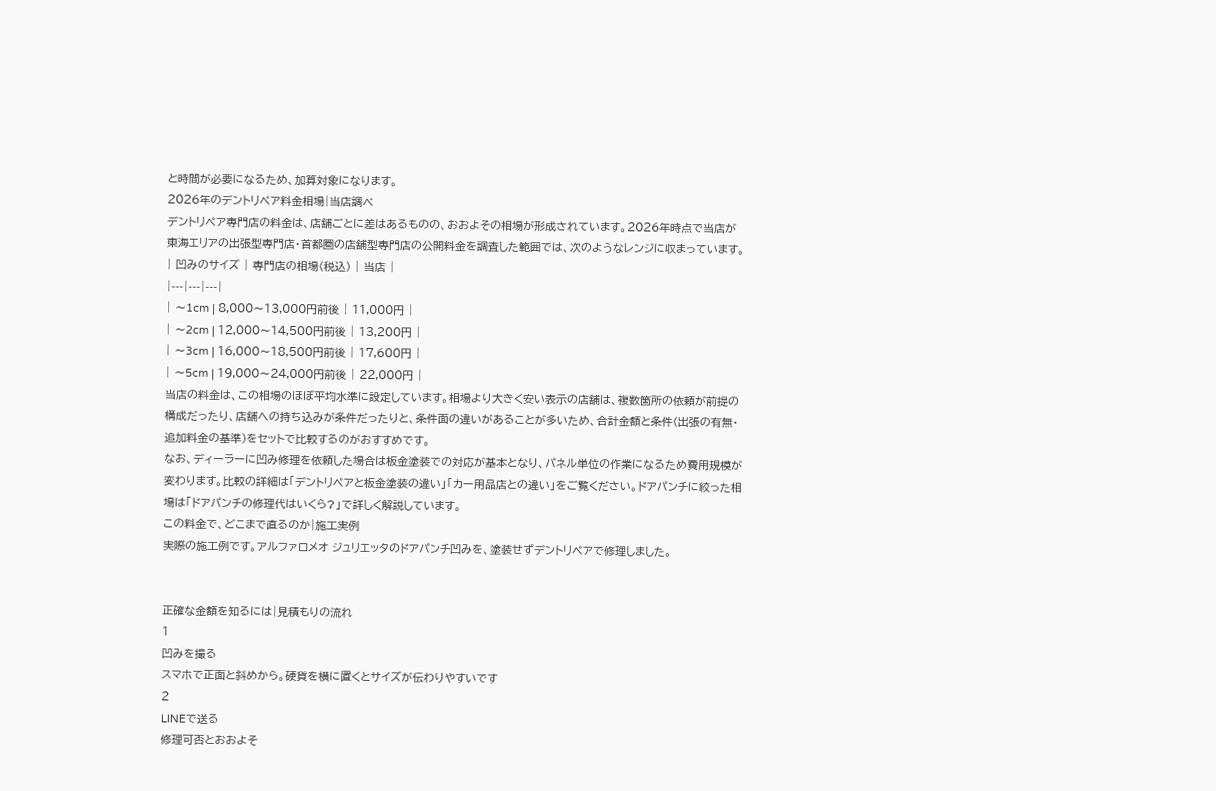と時間が必要になるため、加算対象になります。
2026年のデントリペア料金相場|当店調べ
デントリペア専門店の料金は、店舗ごとに差はあるものの、おおよその相場が形成されています。2026年時点で当店が東海エリアの出張型専門店・首都圏の店舗型専門店の公開料金を調査した範囲では、次のようなレンジに収まっています。
| 凹みのサイズ | 専門店の相場(税込) | 当店 |
|---|---|---|
| 〜1cm | 8,000〜13,000円前後 | 11,000円 |
| 〜2cm | 12,000〜14,500円前後 | 13,200円 |
| 〜3cm | 16,000〜18,500円前後 | 17,600円 |
| 〜5cm | 19,000〜24,000円前後 | 22,000円 |
当店の料金は、この相場のほぼ平均水準に設定しています。相場より大きく安い表示の店舗は、複数箇所の依頼が前提の構成だったり、店舗への持ち込みが条件だったりと、条件面の違いがあることが多いため、合計金額と条件(出張の有無・追加料金の基準)をセットで比較するのがおすすめです。
なお、ディーラーに凹み修理を依頼した場合は板金塗装での対応が基本となり、パネル単位の作業になるため費用規模が変わります。比較の詳細は「デントリペアと板金塗装の違い」「カー用品店との違い」をご覧ください。ドアパンチに絞った相場は「ドアパンチの修理代はいくら?」で詳しく解説しています。
この料金で、どこまで直るのか|施工実例
実際の施工例です。アルファロメオ ジュリエッタのドアパンチ凹みを、塗装せずデントリペアで修理しました。


正確な金額を知るには|見積もりの流れ
1
凹みを撮る
スマホで正面と斜めから。硬貨を横に置くとサイズが伝わりやすいです
2
LINEで送る
修理可否とおおよそ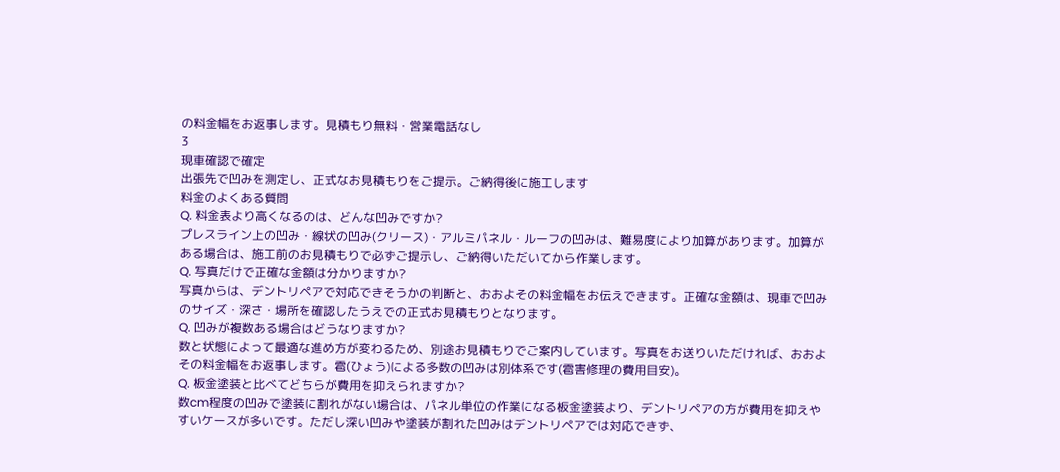の料金幅をお返事します。見積もり無料・営業電話なし
3
現車確認で確定
出張先で凹みを測定し、正式なお見積もりをご提示。ご納得後に施工します
料金のよくある質問
Q. 料金表より高くなるのは、どんな凹みですか?
プレスライン上の凹み・線状の凹み(クリース)・アルミパネル・ルーフの凹みは、難易度により加算があります。加算がある場合は、施工前のお見積もりで必ずご提示し、ご納得いただいてから作業します。
Q. 写真だけで正確な金額は分かりますか?
写真からは、デントリペアで対応できそうかの判断と、おおよその料金幅をお伝えできます。正確な金額は、現車で凹みのサイズ・深さ・場所を確認したうえでの正式お見積もりとなります。
Q. 凹みが複数ある場合はどうなりますか?
数と状態によって最適な進め方が変わるため、別途お見積もりでご案内しています。写真をお送りいただければ、おおよその料金幅をお返事します。雹(ひょう)による多数の凹みは別体系です(雹害修理の費用目安)。
Q. 板金塗装と比べてどちらが費用を抑えられますか?
数cm程度の凹みで塗装に割れがない場合は、パネル単位の作業になる板金塗装より、デントリペアの方が費用を抑えやすいケースが多いです。ただし深い凹みや塗装が割れた凹みはデントリペアでは対応できず、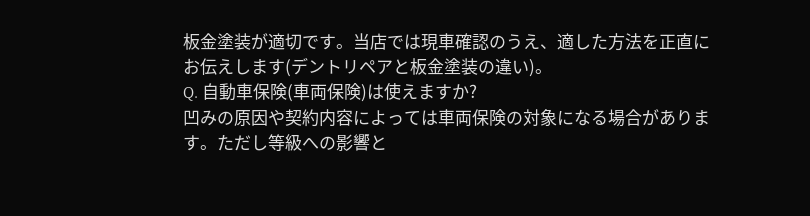板金塗装が適切です。当店では現車確認のうえ、適した方法を正直にお伝えします(デントリペアと板金塗装の違い)。
Q. 自動車保険(車両保険)は使えますか?
凹みの原因や契約内容によっては車両保険の対象になる場合があります。ただし等級への影響と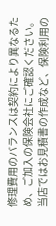修理費用のバランスは契約により異なるため、ご加入の保険会社にご確認ください。当店ではお見積書の作成など、保険利用の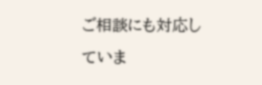ご相談にも対応していま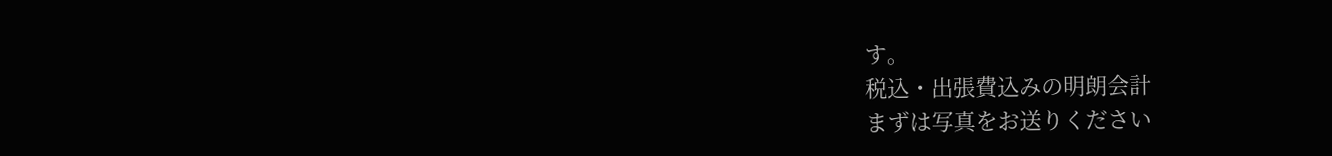す。
税込・出張費込みの明朗会計
まずは写真をお送りください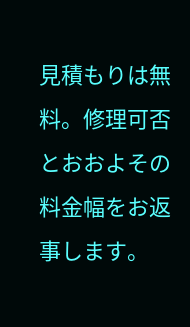見積もりは無料。修理可否とおおよその料金幅をお返事します。